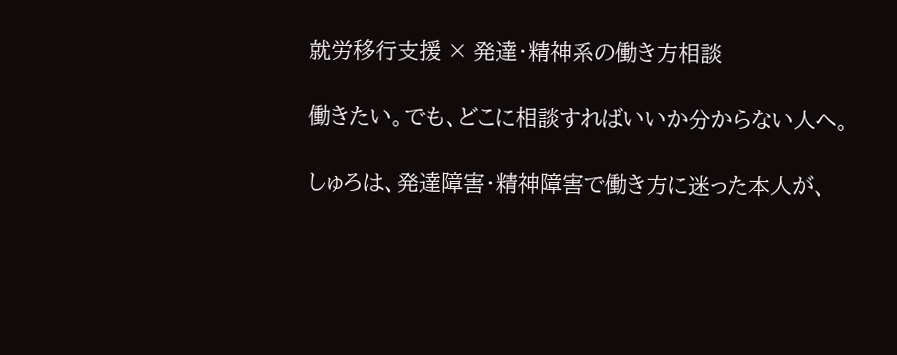就労移行支援 × 発達・精神系の働き方相談

働きたい。でも、どこに相談すればいいか分からない人へ。

しゅろは、発達障害・精神障害で働き方に迷った本人が、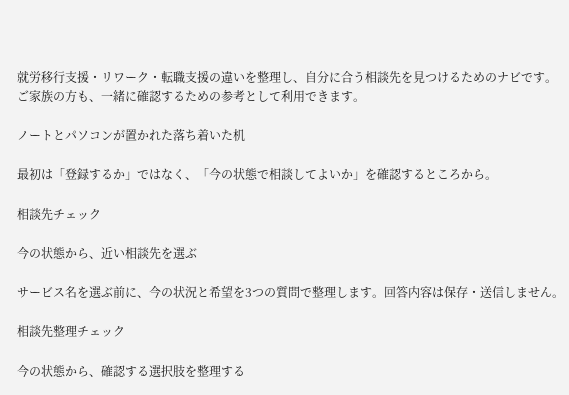就労移行支援・リワーク・転職支援の違いを整理し、自分に合う相談先を見つけるためのナビです。ご家族の方も、一緒に確認するための参考として利用できます。

ノートとパソコンが置かれた落ち着いた机

最初は「登録するか」ではなく、「今の状態で相談してよいか」を確認するところから。

相談先チェック

今の状態から、近い相談先を選ぶ

サービス名を選ぶ前に、今の状況と希望を3つの質問で整理します。回答内容は保存・送信しません。

相談先整理チェック

今の状態から、確認する選択肢を整理する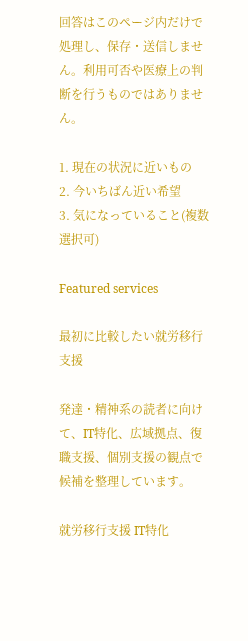回答はこのページ内だけで処理し、保存・送信しません。利用可否や医療上の判断を行うものではありません。

1. 現在の状況に近いもの
2. 今いちばん近い希望
3. 気になっていること(複数選択可)

Featured services

最初に比較したい就労移行支援

発達・精神系の読者に向けて、IT特化、広域拠点、復職支援、個別支援の観点で候補を整理しています。

就労移行支援 IT特化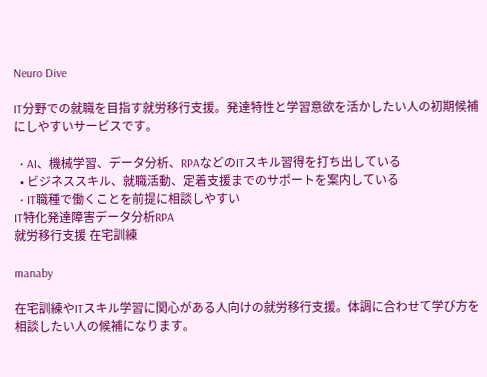Neuro Dive

IT分野での就職を目指す就労移行支援。発達特性と学習意欲を活かしたい人の初期候補にしやすいサービスです。

  • AI、機械学習、データ分析、RPAなどのITスキル習得を打ち出している
  • ビジネススキル、就職活動、定着支援までのサポートを案内している
  • IT職種で働くことを前提に相談しやすい
IT特化発達障害データ分析RPA
就労移行支援 在宅訓練

manaby

在宅訓練やITスキル学習に関心がある人向けの就労移行支援。体調に合わせて学び方を相談したい人の候補になります。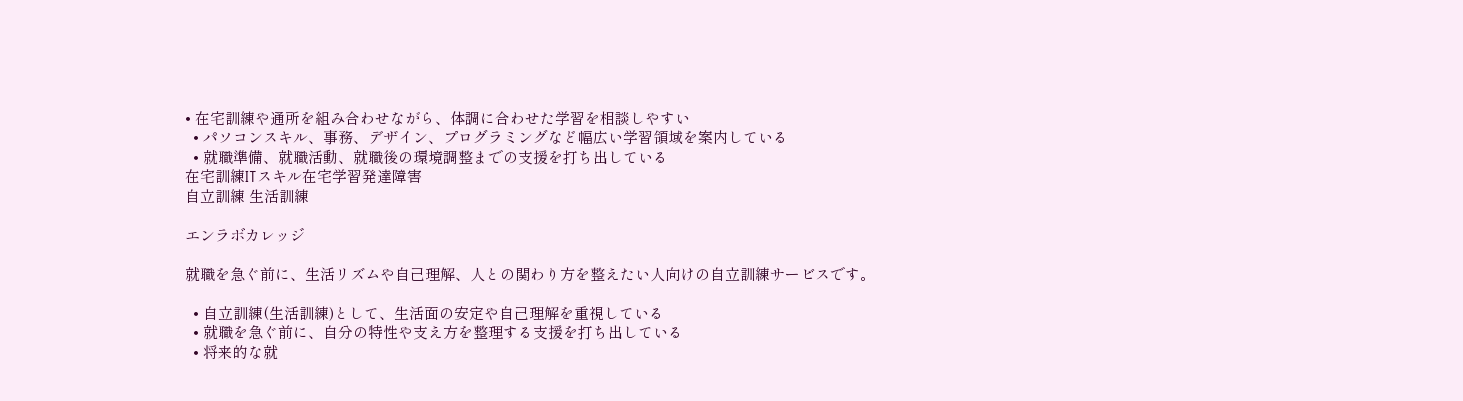• 在宅訓練や通所を組み合わせながら、体調に合わせた学習を相談しやすい
  • パソコンスキル、事務、デザイン、プログラミングなど幅広い学習領域を案内している
  • 就職準備、就職活動、就職後の環境調整までの支援を打ち出している
在宅訓練ITスキル在宅学習発達障害
自立訓練 生活訓練

エンラボカレッジ

就職を急ぐ前に、生活リズムや自己理解、人との関わり方を整えたい人向けの自立訓練サービスです。

  • 自立訓練(生活訓練)として、生活面の安定や自己理解を重視している
  • 就職を急ぐ前に、自分の特性や支え方を整理する支援を打ち出している
  • 将来的な就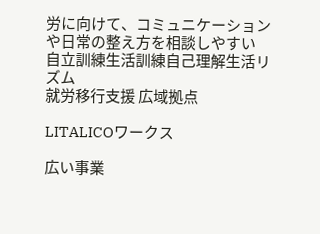労に向けて、コミュニケーションや日常の整え方を相談しやすい
自立訓練生活訓練自己理解生活リズム
就労移行支援 広域拠点

LITALICOワークス

広い事業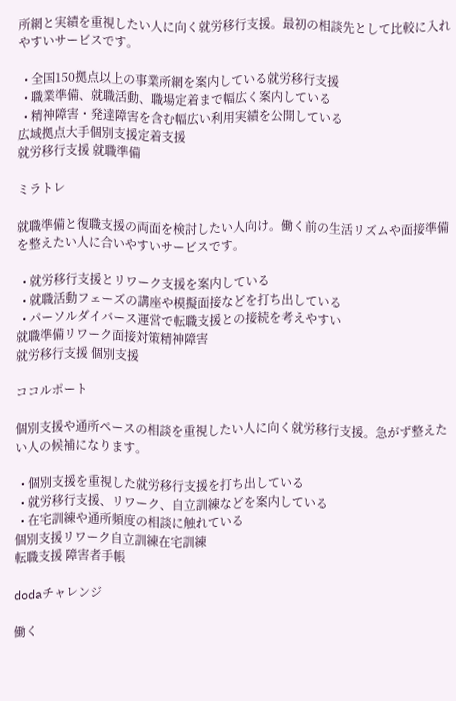所網と実績を重視したい人に向く就労移行支援。最初の相談先として比較に入れやすいサービスです。

  • 全国150拠点以上の事業所網を案内している就労移行支援
  • 職業準備、就職活動、職場定着まで幅広く案内している
  • 精神障害・発達障害を含む幅広い利用実績を公開している
広域拠点大手個別支援定着支援
就労移行支援 就職準備

ミラトレ

就職準備と復職支援の両面を検討したい人向け。働く前の生活リズムや面接準備を整えたい人に合いやすいサービスです。

  • 就労移行支援とリワーク支援を案内している
  • 就職活動フェーズの講座や模擬面接などを打ち出している
  • パーソルダイバース運営で転職支援との接続を考えやすい
就職準備リワーク面接対策精神障害
就労移行支援 個別支援

ココルポート

個別支援や通所ペースの相談を重視したい人に向く就労移行支援。急がず整えたい人の候補になります。

  • 個別支援を重視した就労移行支援を打ち出している
  • 就労移行支援、リワーク、自立訓練などを案内している
  • 在宅訓練や通所頻度の相談に触れている
個別支援リワーク自立訓練在宅訓練
転職支援 障害者手帳

dodaチャレンジ

働く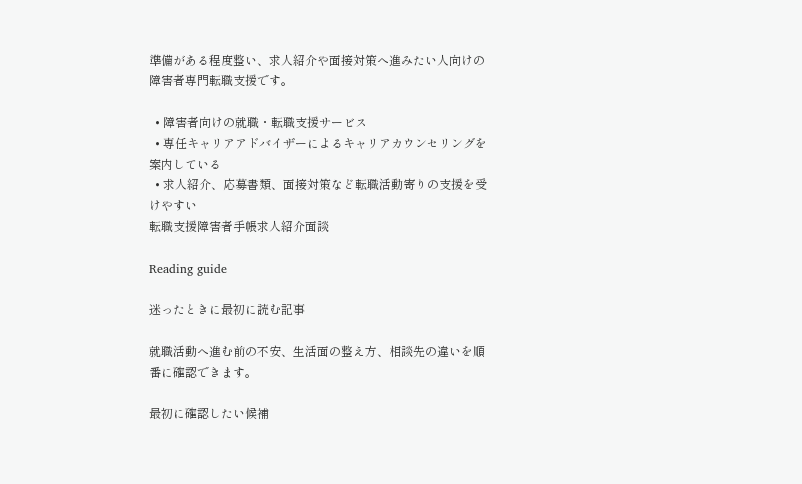準備がある程度整い、求人紹介や面接対策へ進みたい人向けの障害者専門転職支援です。

  • 障害者向けの就職・転職支援サービス
  • 専任キャリアアドバイザーによるキャリアカウンセリングを案内している
  • 求人紹介、応募書類、面接対策など転職活動寄りの支援を受けやすい
転職支援障害者手帳求人紹介面談

Reading guide

迷ったときに最初に読む記事

就職活動へ進む前の不安、生活面の整え方、相談先の違いを順番に確認できます。

最初に確認したい候補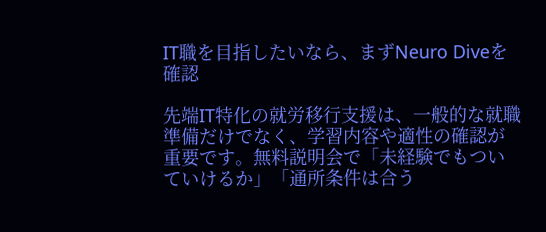IT職を目指したいなら、まずNeuro Diveを確認

先端IT特化の就労移行支援は、一般的な就職準備だけでなく、学習内容や適性の確認が重要です。無料説明会で「未経験でもついていけるか」「通所条件は合う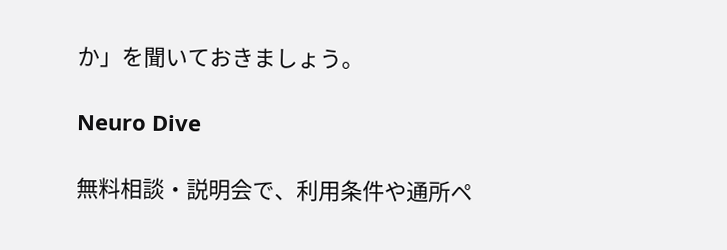か」を聞いておきましょう。

Neuro Dive

無料相談・説明会で、利用条件や通所ペ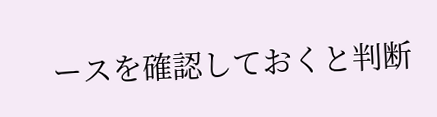ースを確認しておくと判断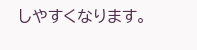しやすくなります。